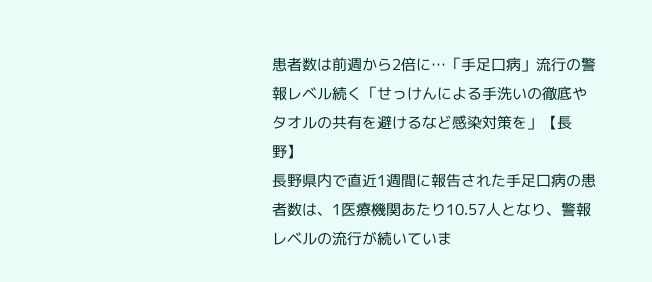患者数は前週から2倍に…「手足口病」流行の警報レベル続く「せっけんによる手洗いの徹底やタオルの共有を避けるなど感染対策を」【長野】
長野県内で直近1週間に報告された手足口病の患者数は、1医療機関あたり10.57人となり、警報レベルの流行が続いていま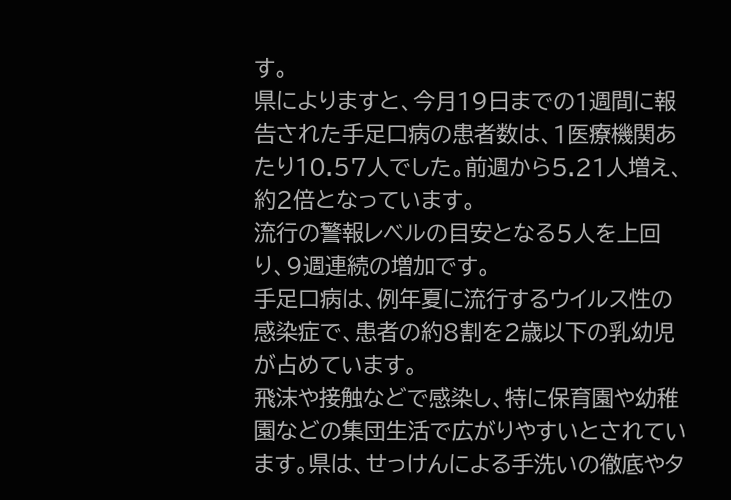す。
県によりますと、今月19日までの1週間に報告された手足口病の患者数は、1医療機関あたり10.57人でした。前週から5.21人増え、約2倍となっています。
流行の警報レベルの目安となる5人を上回り、9週連続の増加です。
手足口病は、例年夏に流行するウイルス性の感染症で、患者の約8割を2歳以下の乳幼児が占めています。
飛沫や接触などで感染し、特に保育園や幼稚園などの集団生活で広がりやすいとされています。県は、せっけんによる手洗いの徹底やタ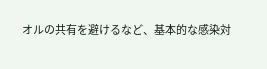オルの共有を避けるなど、基本的な感染対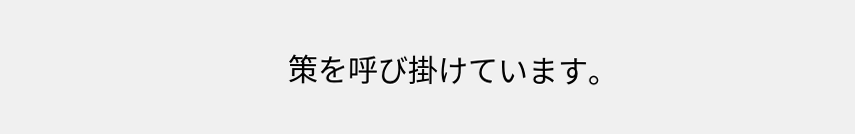策を呼び掛けています。